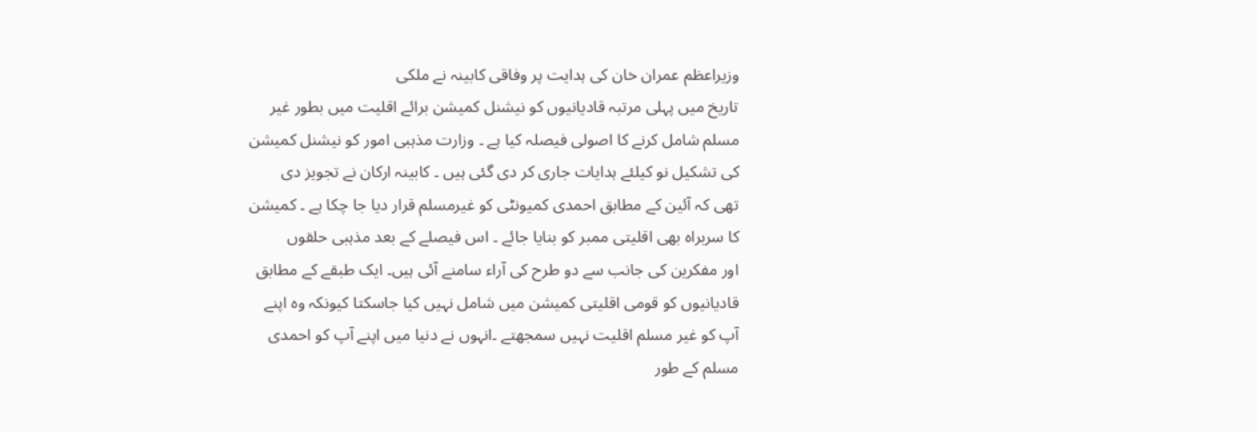وزیراعظم عمران خان کی ہدایت پر وفاقی کابینہ نے ملکی
تاریخ میں پہلی مرتبہ قادیانیوں کو نیشنل کمیشن برائے اقلیت میں بطور غیر
مسلم شامل کرنے کا اصولی فیصلہ کیا ہے ۔ وزارت مذہبی امور کو نیشنل کمیشن
کی تشکیل نو کیلئے ہدایات جاری کر دی گئی ہیں ۔ کابینہ ارکان نے تجویز دی
تھی کہ آئین کے مطابق احمدی کمیونٹی کو غیرمسلم قرار دیا جا چکا ہے ۔ کمیشن
کا سربراہ بھی اقلیتی ممبر کو بنایا جائے ۔ اس فیصلے کے بعد مذہبی حلقوں
اور مفکرین کی جانب سے دو طرح کی آراء سامنے آئی ہیں۔ ایک طبقے کے مطابق
قادیانیوں کو قومی اقلیتی کمیشن میں شامل نہیں کیا جاسکتا کیونکہ وہ اپنے
آپ کو غیر مسلم اقلیت نہیں سمجھتے ۔انہوں نے دنیا میں اپنے آپ کو احمدی
مسلم کے طور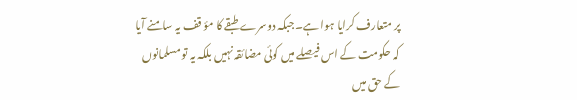پر متعارف کرایا ہوا ہے۔جبکہ دوسرے طبقے کا مؤ قف یہ سامنے آیا
کہ حکومت کے اس فیصلے میں کوئی مضائقہ نہیں بلکہ یہ تو مسلمانوں کے حق میں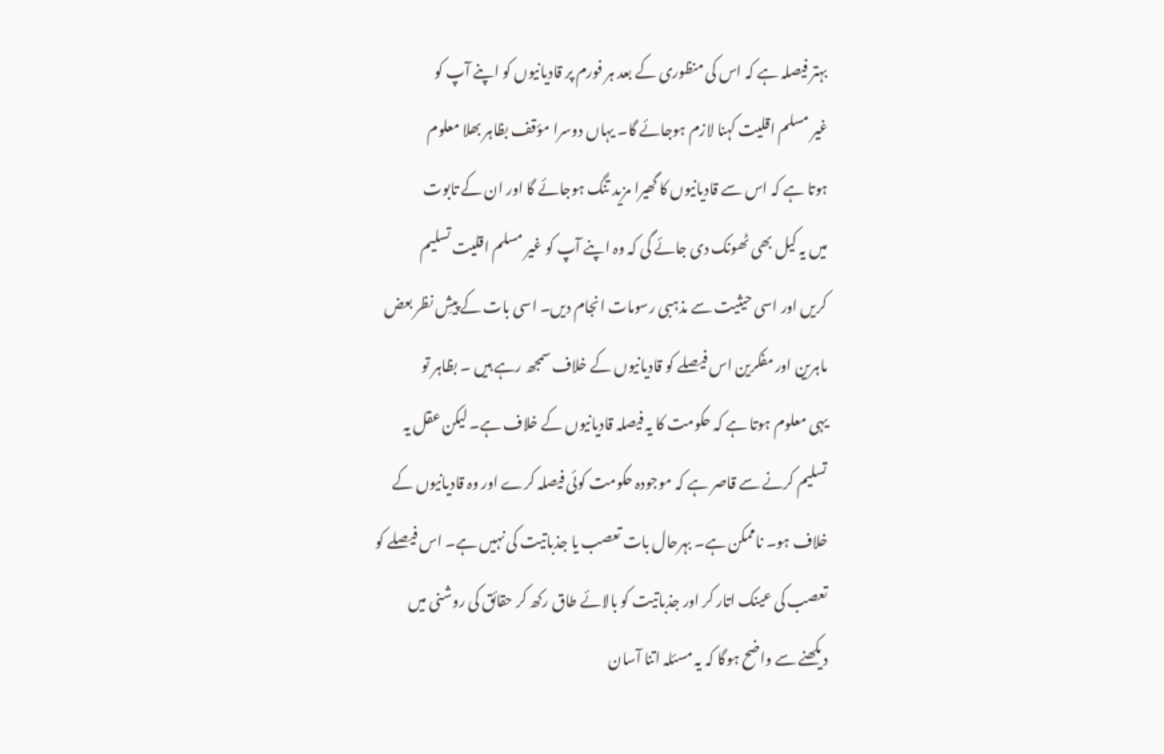بہتر فیصلہ ہے کہ اس کی منظوری کے بعد ہر فورم پر قادیانیوں کو اپنے آپ کو
غیر مسلم اقلیت کہنا لازم ہوجائے گا۔ یہاں دوسرا مؤقف بظاہر بھلا معلوم
ہوتا ہے کہ اس سے قادیانیوں کا گھیرا مزید تنگ ہوجائے گا اور ان کے تابوت
میں یہ کیل بھی ٹھونک دی جائے گی کہ وہ اپنے آپ کو غیر مسلم اقلیت تسلیم
کریں اور اسی حیثیت سے مذہبی رسومات انجام دیں۔ اسی بات کے پیشِ نظر بعض
ماہرین اور مفکرین اس فیصلے کو قادیانیوں کے خلاف سمجھ رہے ہیں ۔ بظاہر تو
یہی معلوم ہوتا ہے کہ حکومت کا یہ فیصلہ قادیانیوں کے خلاف ہے۔ لیکن عقل یہ
تسلیم کرنے سے قاصر ہے کہ موجودہ حکومت کوئی فیصلہ کرے اور وہ قادیانیوں کے
خلاف ہو۔ ناممکن ہے۔ بہرحال بات تعصب یا جذباتیت کی نہیں ہے۔ اس فیصلے کو
تعصب کی عینک اتار کر اور جذباتیت کو بالائے طاق رکھ کر حقائق کی روشنی میں
دیکھنے سے واضح ہوگا کہ یہ مسئلہ اتنا آسان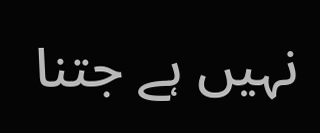نہیں ہے جتنا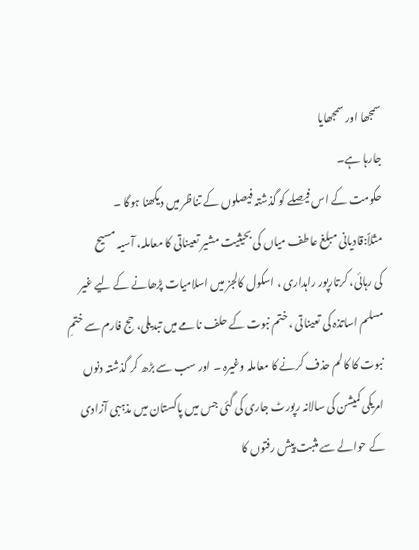سمجھا اور سمجھایا
جارہا ہے۔
حکومت کے اس فیصلے کو گذشتہ فیصلوں کے تناظر میں دیکھنا ہوگا ۔
مثلاً:قادیانی مبلغ عاطف میاں کی بحیثیت مشیر تعیناتی کا معاملہ، آسیہ مسیح
کی رہائی، کرتارپور راہداری ، اسکول کالجز میں اسلامیات پڑھانے کے لیے غیر
مسلم اساتذہ کی تعیناتی ، ختم نبوت کے حلف نامے میں تبدیلی، حج فارم سے ختمِ
نبوت کا کالم حذف کرنے کا معاملہ وغیرہ ۔ اور سب سے بڑھ کر گذشتہ دنوں
امریکی کمیشن کی سالانہ رپورٹ جاری کی گئی جس میں پاکستان میں مذہبی آزادی
کے حوالے سے مثبت پیش رفتوں کا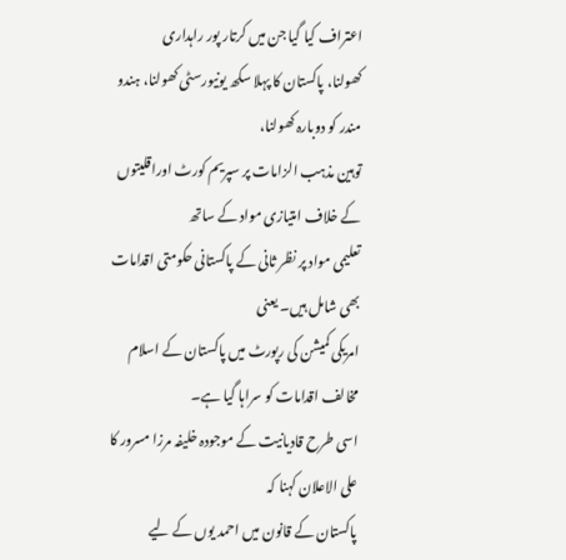اعتراف کیا گیا جن میں کرتار پور راہداری
کھولنا، پاکستان کا پہلا سکھ یونیورسٹی کھولنا، ہندو مندر کو دوبارہ کھولنا،
توہین مذہب الزامات پر سپریم کورٹ اوراقلیتوں کے خلاف امتیازی مواد کے ساتھ
تعلیمی مواد پر نظر ثانی کے پاکستانی حکومتی اقدامات بھی شامل ہیں۔ یعنی
امریکی کمیشن کی رپورٹ میں پاکستان کے اسلام مخالف اقدامات کو سراہا گیا ہے۔
اسی طرح قادیانیت کے موجودہ خلیفہ مرزا مسرور کا علی الاعلان کہنا کہ
پاکستان کے قانون میں احمد یوں کے لیے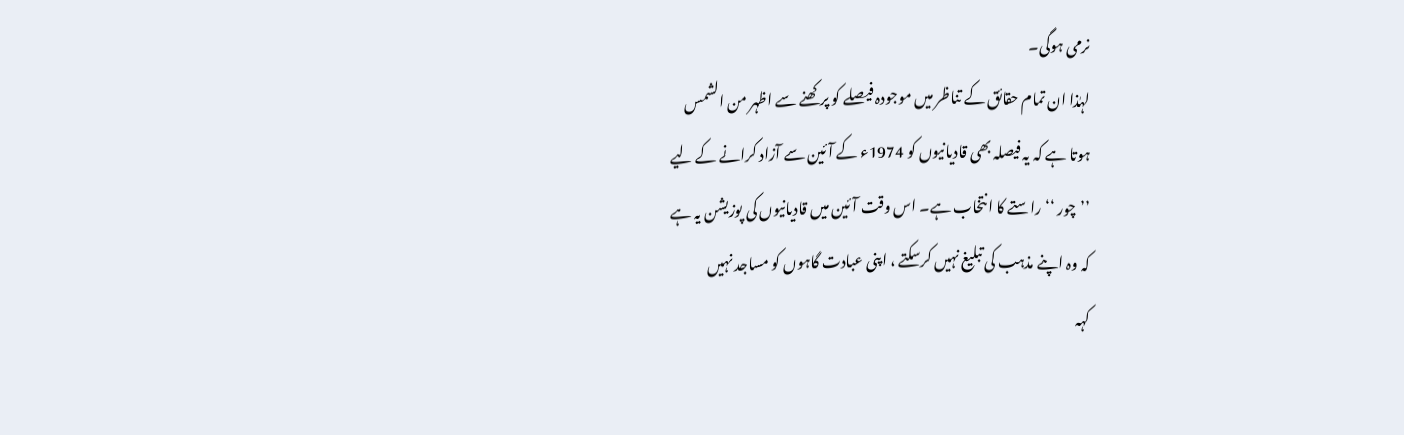نرمی ہوگی۔
لہٰذا ان تمام حقائق کے تناظر میں موجودہ فیصلے کو پرکھنے سے اظہر من الشمس
ہوتا ہے کہ یہ فیصلہ بھی قادیانیوں کو 1974ء کے آئین سے آزاد کرانے کے لیے
’’چور ‘‘ راستے کا انتخاب ہے۔ اس وقت آئین میں قادیانیوں کی پوزیشن یہ ہے
کہ وہ اپنے مذہب کی تبلیغ نہیں کرسکتے ، اپنی عبادت گاہوں کو مساجد نہیں
کہہ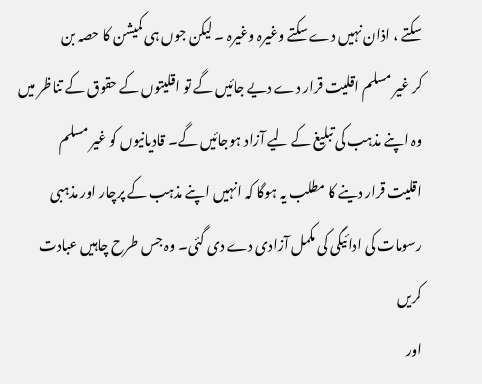سکتے ، اذان نہیں دے سکتے وغیرہ وغیرہ ۔ لیکن جوں ہی کمیشن کا حصہ بن
کر غیر مسلم اقلیت قرار دے دیے جائیں گے تو اقلیتوں کے حقوق کے تناظر میں
وہ اپنے مذہب کی تبلیغ کے لیے آزاد ہوجائیں گے۔ قادیانیوں کو غیر مسلم
اقلیت قرار دینے کا مطلب یہ ہوگا کہ انہیں اپنے مذہب کے پرچار اور مذہبی
رسومات کی ادائیگی کی مکمل آزادی دے دی گئی۔ وہ جس طرح چاہیں عبادت کریں
اور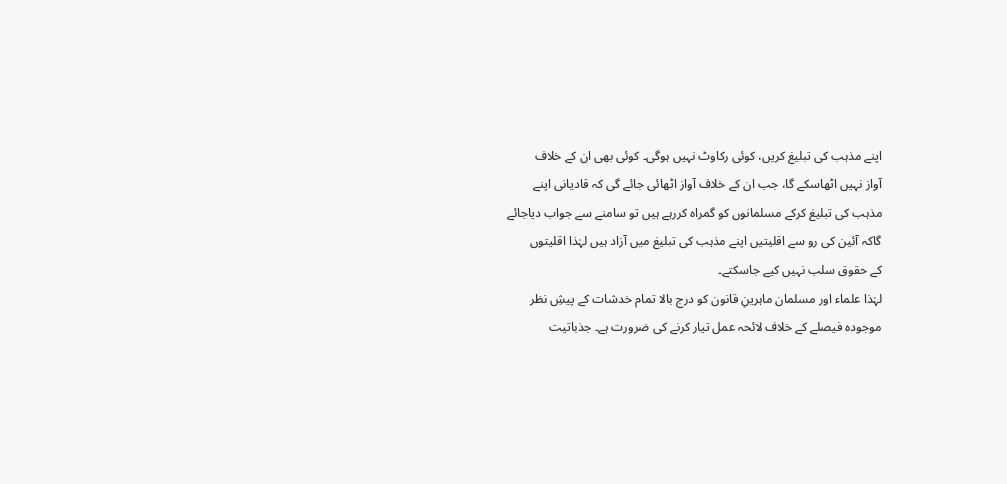اپنے مذہب کی تبلیغ کریں، کوئی رکاوٹ نہیں ہوگی۔ کوئی بھی ان کے خلاف
آواز نہیں اٹھاسکے گا، جب ان کے خلاف آواز اٹھائی جائے گی کہ قادیانی اپنے
مذہب کی تبلیغ کرکے مسلمانوں کو گمراہ کررہے ہیں تو سامنے سے جواب دیاجائے
گاکہ آئین کی رو سے اقلیتیں اپنے مذہب کی تبلیغ میں آزاد ہیں لہٰذا اقلیتوں
کے حقوق سلب نہیں کیے جاسکتے۔
لہٰذا علماء اور مسلمان ماہرینِ قانون کو درج بالا تمام خدشات کے پیشِ نظر
موجودہ فیصلے کے خلاف لائحہ عمل تیار کرنے کی ضرورت ہے۔ جذباتیت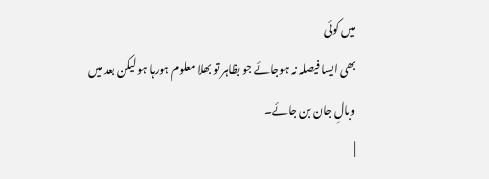میں کوئی
بھی ایسا فیصلہ نہ ہوجائے جو بظاہر تو بھلا معلوم ہورہا ہو لیکن بعد میں
وبالِ جان بن جائے۔
|